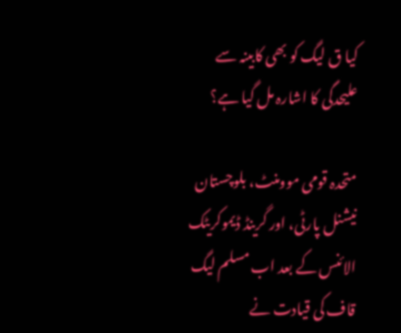کیا ق لیگ کو بھی کابینہ سے علیحدگی کا اشارہ مل گیا ہے؟

متحدہ قومی موومنٹ، بلوچستان نیشنل پارٹی، اور گرینڈ ڈیموکریٹک الائنس کے بعد اب مسلم لیگ قاف کی قیادت نے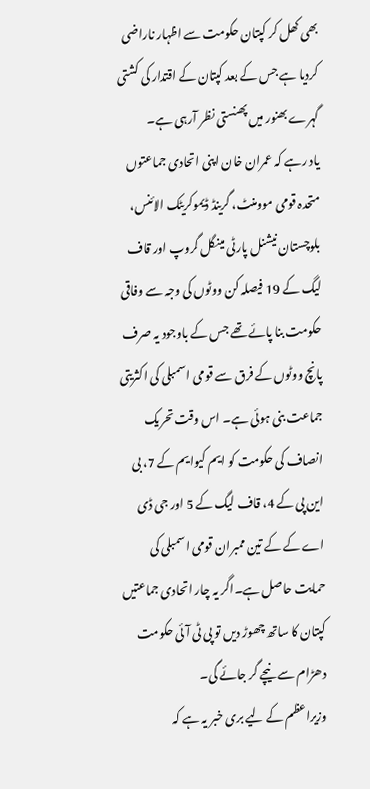بھی کھل کر کپتان حکومت سے اظہار ناراضی کردیا ہے جس کے بعد کپتان کے اقتدار کی کشتی گہرے بھنور میں پھنستی نظر آرہی ہے۔
یاد رہے کہ عمران خان اپنی اتحادی جماعتوں متحدہ قومی موومنٹ، گرینڈ ڈیموکریٹک الائنس، بلوچستان نیشنل پارٹی مینگل گروپ اور قاف لیگ کے 19 فیصلہ کن ووٹوں کی وجہ سے وفاقی حکومت بنا پائے تھے جس کے باوجود یہ صرف پانچ ووٹوں کے فرق سے قومی اسمبلی کی اکثریتی جماعت بنی ہوئی ہے۔ اس وقت تحریک انصاف کی حکومت کو ایم کیوایم کے 7، بی این پی کے 4، قاف لیگ کے 5 اور جی ڈی اے کے کے تین ممبران قومی اسمبلی کی حمایت حاصل ہے۔اگر یہ چار اتحادی جماعتیں کپتان کا ساتھ چھوڑ دیں تو پی ٹی آئی حکومت دھڑام سے نیچے گر جائے گی۔
وزیراعظم کے لیے بری خبر یہ ہے کہ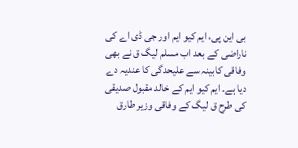بی این پی، ایم کیو ایم اور جی ڈی اے کی ناراضی کے بعد اب مسلم لیگ ق نے بھی وفاقی کابینہ سے علیحدگی کا عندیہ دے دیا ہے۔ ایم کیو ایم کے خالد مقبول صدیقی کی طرح ق لیگ کے وفاقی وزیر طارق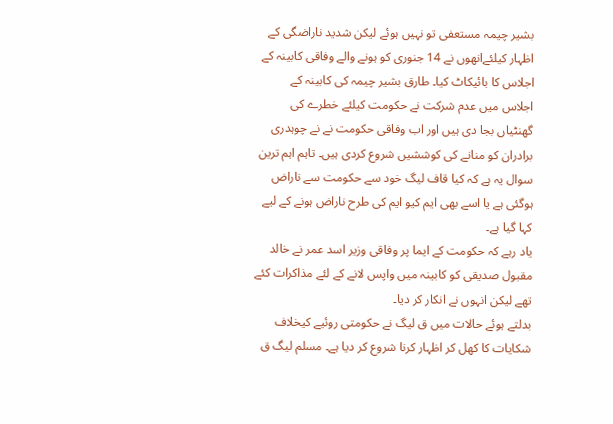بشیر چیمہ مستعفی تو نہیں ہوئے لیکن شدید ناراضگی کے اظہار کیلئےانھوں نے 14 جنوری کو ہونے والے وفاقی کابینہ کے اجلاس کا بائیکاٹ کیا۔ طارق بشیر چیمہ کی کابینہ کے اجلاس میں عدم شرکت نے حکومت کیلئے خطرے کی گھنٹیاں بجا دی ہیں اور اب وفاقی حکومت نے نے چوہدری برادران کو منانے کی کوششیں شروع کردی ہیں۔ تاہم اہم ترین سوال یہ ہے کہ کیا قاف لیگ خود سے حکومت سے ناراض ہوگئی ہے یا اسے بھی ایم کیو ایم کی طرح ناراض ہونے کے لیے کہا گیا ہے۔
یاد رہے کہ حکومت کے ایما پر وفاقی وزیر اسد عمر نے خالد مقبول صدیقی کو کابینہ میں واپس لانے کے لئے مذاکرات کئے تھے لیکن انہوں نے انکار کر دیا۔
بدلتے ہوئے حالات میں ق لیگ نے حکومتی روئیے کیخلاف شکایات کا کھل کر اظہار کرنا شروع کر دیا ہے۔ مسلم لیگ ق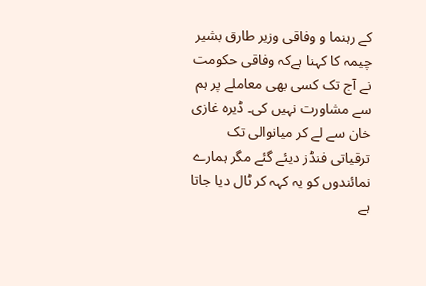کے رہنما و وفاقی وزیر طارق بشیر چیمہ کا کہنا ہےکہ وفاقی حکومت نے آج تک کسی بھی معاملے پر ہم سے مشاورت نہیں کی۔ ڈیرہ غازی خان سے لے کر میانوالی تک ترقیاتی فنڈز دیئے گئے مگر ہمارے نمائندوں کو یہ کہہ کر ٹال دیا جاتا ہے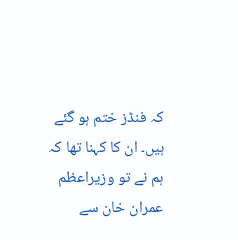کہ فنڈز ختم ہو گئے ہیں۔ ان کا کہنا تھا کہ ہم نے تو وزیراعظم عمران خان سے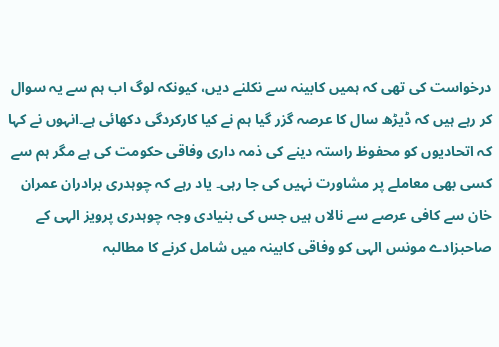درخواست کی تھی کہ ہمیں کابینہ سے نکلنے دیں، کیونکہ لوگ اب ہم سے یہ سوال کر رہے ہیں کہ ڈیڑھ سال کا عرصہ گزر گیا ہم نے کیا کارکردگی دکھائی ہے۔انہوں نے کہا کہ اتحادیوں کو محفوظ راستہ دینے کی ذمہ داری وفاقی حکومت کی ہے مگر ہم سے کسی بھی معاملے پر مشاورت نہیں کی جا رہی۔ یاد رہے کہ چوہدری برادران عمران خان سے کافی عرصے سے نالاں ہیں جس کی بنیادی وجہ چوہدری پرویز الہی کے صاحبزادے مونس الہی کو وفاقی کابینہ میں شامل کرنے کا مطالبہ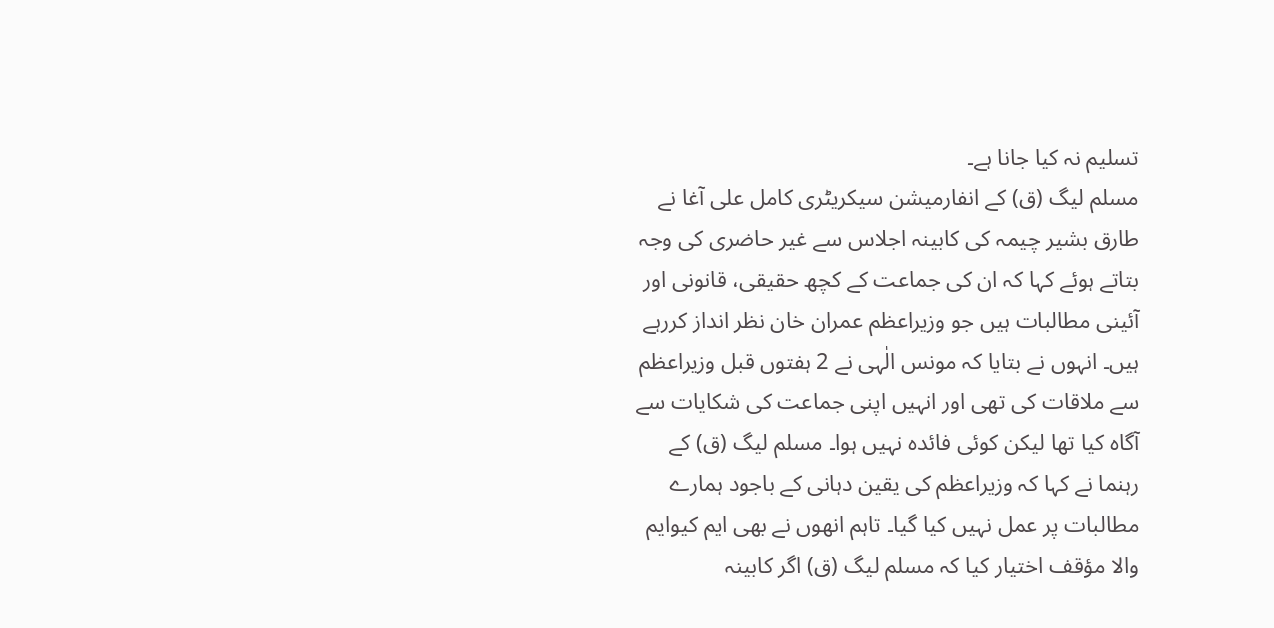تسلیم نہ کیا جانا ہے۔
مسلم لیگ (ق) کے انفارمیشن سیکریٹری کامل علی آغا نے طارق بشیر چیمہ کی کابینہ اجلاس سے غیر حاضری کی وجہ بتاتے ہوئے کہا کہ ان کی جماعت کے کچھ حقیقی، قانونی اور آئینی مطالبات ہیں جو وزیراعظم عمران خان نظر انداز کررہے ہیں۔ انہوں نے بتایا کہ مونس الٰہی نے 2 ہفتوں قبل وزیراعظم سے ملاقات کی تھی اور انہیں اپنی جماعت کی شکایات سے آگاہ کیا تھا لیکن کوئی فائدہ نہیں ہوا۔ مسلم لیگ (ق) کے رہنما نے کہا کہ وزیراعظم کی یقین دہانی کے باجود ہمارے مطالبات پر عمل نہیں کیا گیا۔ تاہم انھوں نے بھی ایم کیوایم والا مؤقف اختیار کیا کہ مسلم لیگ (ق) اگر کابینہ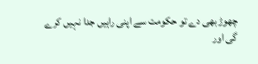چھوڑ بھی دے تو حکومت سے اپنی راہیں جدا نہیں کرے گی اور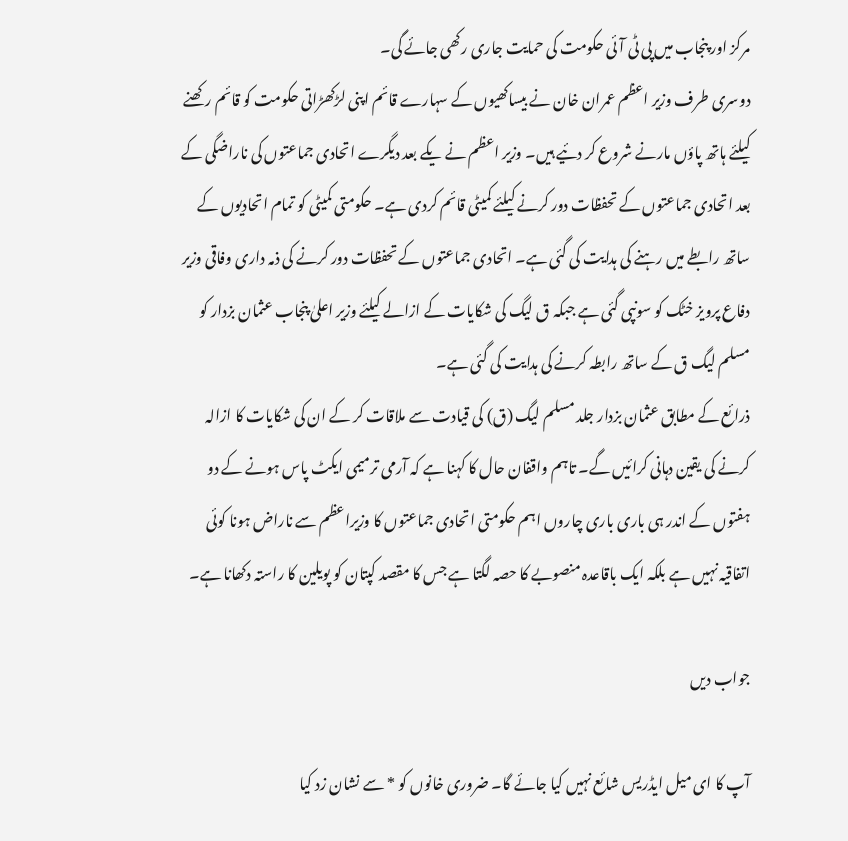مرکز اور پنجاب میں پی ٹی آئی حکومت کی حمایت جاری رکھی جائے گی۔
دوسری طرف وزیر اعظم عمران خان نے بیساکھیوں کے سہارے قائم اپنی لڑکھڑاتی حکومت کو قائم رکھنے کیلئے ہاتھ پاؤں مارنے شروع کر دئیے ہیں۔ وزیر اعظم نے یکے بعد دیگرے اتحادی جماعتوں کی ناراضگی کے بعد اتحادی جماعتوں کے تحفظات دور کرنے کیلئے کمیٹی قائم کردی ہے۔ حکومتی کمیٹی کو تمام اتحادیوں کے ساتھ رابطے میں رہنے کی ہدایت کی گئی ہے۔ اتحادی جماعتوں کے تحفظات دور کرنے کی ذمہ داری وفاقی وزیر دفاع پرویز خٹک کو سونپی گئی ہے جبکہ ق لیگ کی شکایات کے ازالے کیلئے وزیر اعلیٰ پنجاب عثمان بزدار کو مسلم لیگ ق کے ساتھ رابطہ کرنے کی ہدایت کی گئی ہے۔
ذرائع کے مطابق عثمان بزدار جلد مسلم لیگ (ق) کی قیادت سے ملاقات کر کے ان کی شکایات کا ازالہ کرنے کی یقین دہانی کرائیں گے۔ تاہم واقفان حال کا کہنا ہے کہ آرمی ترمیمی ایکٹ پاس ہونے کے دو ہفتوں کے اندر ہی باری باری چاروں اہم حکومتی اتحادی جماعتوں کا وزیراعظم سے ناراض ہونا کوئی اتفاقیہ نہیں ہے بلکہ ایک باقاعدہ منصوبے کا حصہ لگتا ہے جس کا مقصد کپتان کو پویلین کا راستہ دکھانا ہے۔

جواب دیں

آپ کا ای میل ایڈریس شائع نہیں کیا جائے گا۔ ضروری خانوں کو * سے نشان زد کیا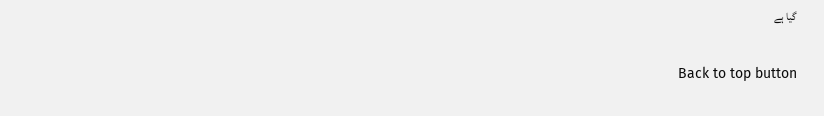گیا ہے

Back to top button